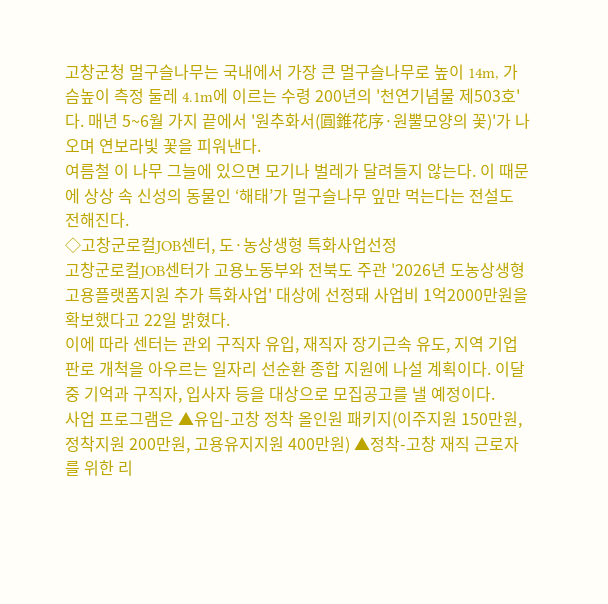고창군청 멀구슬나무는 국내에서 가장 큰 멀구슬나무로 높이 14m, 가슴높이 측정 둘레 4.1m에 이르는 수령 200년의 '천연기념물 제503호'다. 매년 5~6월 가지 끝에서 '원추화서(圓錐花序·원뿔모양의 꽃)'가 나오며 연보라빛 꽃을 피워낸다.
여름철 이 나무 그늘에 있으면 모기나 벌레가 달려들지 않는다. 이 때문에 상상 속 신성의 동물인 ‘해태’가 멀구슬나무 잎만 먹는다는 전설도 전해진다.
◇고창군로컬JOB센터, 도·농상생형 특화사업선정
고창군로컬JOB센터가 고용노동부와 전북도 주관 '2026년 도농상생형 고용플랫폼지원 추가 특화사업' 대상에 선정돼 사업비 1억2000만원을 확보했다고 22일 밝혔다.
이에 따라 센터는 관외 구직자 유입, 재직자 장기근속 유도, 지역 기업 판로 개척을 아우르는 일자리 선순환 종합 지원에 나설 계획이다. 이달 중 기억과 구직자, 입사자 등을 대상으로 모집공고를 낼 예정이다.
사업 프로그램은 ▲유입-고창 정착 올인원 패키지(이주지원 150만원, 정착지원 200만원, 고용유지지원 400만원) ▲정착-고창 재직 근로자를 위한 리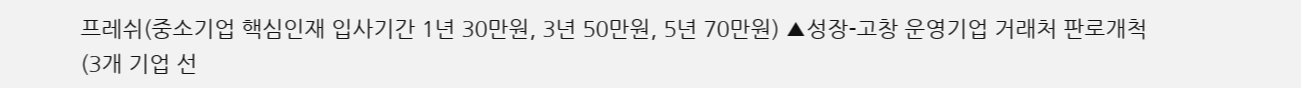프레쉬(중소기업 핵심인재 입사기간 1년 30만원, 3년 50만원, 5년 70만원) ▲성장-고창 운영기업 거래처 판로개척(3개 기업 선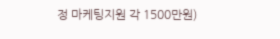정 마케팅지원 각 1500만원)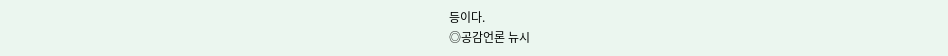등이다.
◎공감언론 뉴시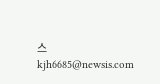스 kjh6685@newsis.com